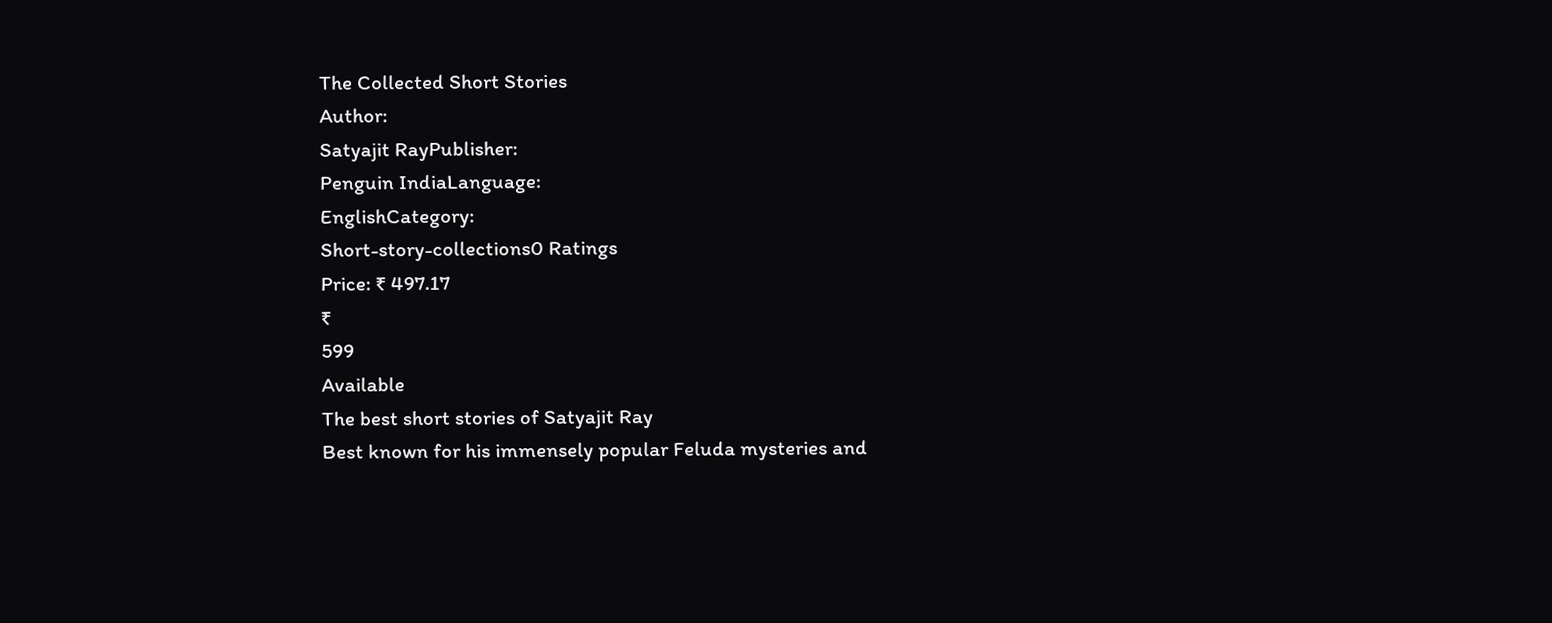The Collected Short Stories
Author:
Satyajit RayPublisher:
Penguin IndiaLanguage:
EnglishCategory:
Short-story-collections0 Ratings
Price: ₹ 497.17
₹
599
Available
The best short stories of Satyajit Ray
Best known for his immensely popular Feluda mysteries and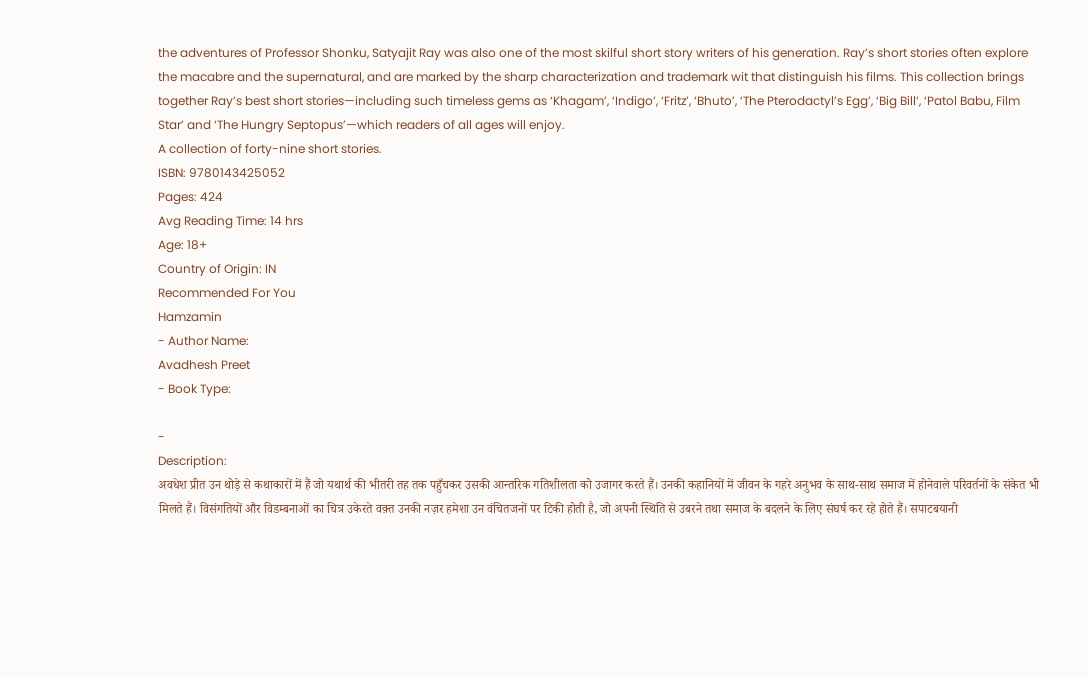the adventures of Professor Shonku, Satyajit Ray was also one of the most skilful short story writers of his generation. Ray’s short stories often explore the macabre and the supernatural, and are marked by the sharp characterization and trademark wit that distinguish his films. This collection brings together Ray’s best short stories—including such timeless gems as ‘Khagam’, ‘Indigo’, ‘Fritz’, ‘Bhuto’, ‘The Pterodactyl’s Egg’, ‘Big Bill’, ‘Patol Babu, Film Star’ and ‘The Hungry Septopus’—which readers of all ages will enjoy.
A collection of forty-nine short stories.
ISBN: 9780143425052
Pages: 424
Avg Reading Time: 14 hrs
Age: 18+
Country of Origin: IN
Recommended For You
Hamzamin
- Author Name:
Avadhesh Preet
- Book Type:

-
Description:
अवधेश प्रीत उन थोड़े से कथाकारों में हैं जो यथार्थ की भीतरी तह तक पहुँचकर उसकी आन्तरिक गतिशीलता को उजागर करते हैं। उनकी कहानियों में जीवन के गहरे अनुभव के साथ-साथ समाज में होनेवाले परिवर्तनों के संकेत भी मिलते हैं। विसंगतियों और विडम्बनाओं का चित्र उकेरते वक़्त उनकी नज़र हमेशा उन वंचितजनों पर टिकी होती है, जो अपनी स्थिति से उबरने तथा समाज के बदलने के लिए संघर्ष कर रहे होते हैं। सपाटबयानी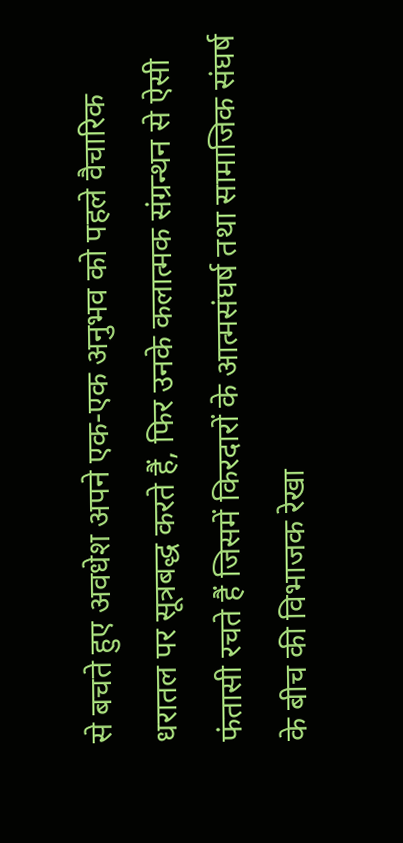से बचते हुए अवधेश अपने एक-एक अनुभव को पहले वैचारिक धरातल पर सूत्रबद्ध करते हैं, फिर उनके कलात्मक संग्रन्थन से ऐसी फंतासी रचते हैं जिसमें किरदारों के आत्मसंघर्ष तथा सामाजिक संघर्ष के बीच की विभाजक रेखा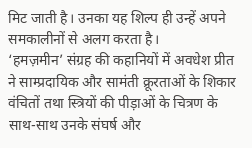मिट जाती है। उनका यह शिल्प ही उन्हें अपने समकालीनों से अलग करता है।
‘हमज़मीन’ संग्रह की कहानियों में अवधेश प्रीत ने साम्प्रदायिक और सामंती क्रूरताओं के शिकार वंचितों तथा स्त्रियों की पीड़ाओं के चित्रण के साथ-साथ उनके संघर्ष और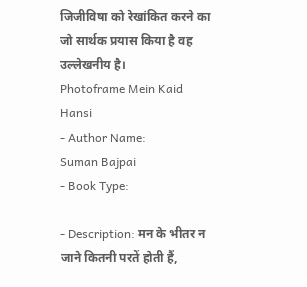जिजीविषा को रेखांकित करने का जो सार्थक प्रयास किया है वह उल्लेखनीय है।
Photoframe Mein Kaid Hansi
- Author Name:
Suman Bajpai
- Book Type:

- Description: मन के भीतर न जाने कितनी परतें होती हैं,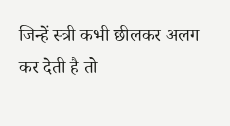जिन्हें स्त्री कभी छीलकर अलग कर देती है तो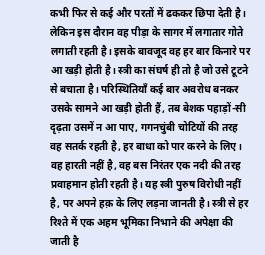कभी फिर से कई और परतों में ढककर छिपा देती है। लेकिन इस दौरान वह पीड़ा के सागर में लगातार गोते लगाती रहती है। इसके बावजूद वह हर बार किनारे पर आ खड़ी होती है। स्त्री का संघर्ष ही तो है जो उसे टूटने से बचाता है। परिस्थितियाँ कई बार अवरोध बनकर उसके सामने आ खड़ी होती हैं, तब बेशक पहाड़ों-सी दृढ़ता उसमें न आ पाए, गगनचुंबी चोटियों की तरह वह सतर्क रहती है, हर बाधा को पार करने के लिए। वह हारती नहीं है, वह बस निरंतर एक नदी की तरह प्रवाहमान होती रहती है। यह स्त्री पुरुष विरोधी नहीं है, पर अपने हक़ के लिए लड़ना जानती है। स्त्री से हर रिश्ते में एक अहम भूमिका निभाने की अपेक्षा की जाती है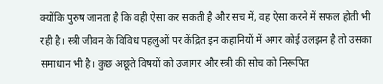क्योंकि पुरुष जानता है कि वही ऐसा कर सकती है और सच में, वह ऐसा करने में सफल होती भी रही है। स्त्री जीवन के विविध पहलुओं पर केंद्रित इन कहानियों में अगर कोई उलझन है तो उसका समाधान भी है। कुछ अछूते विषयों को उजागर और स्त्री की सोच को निरूपित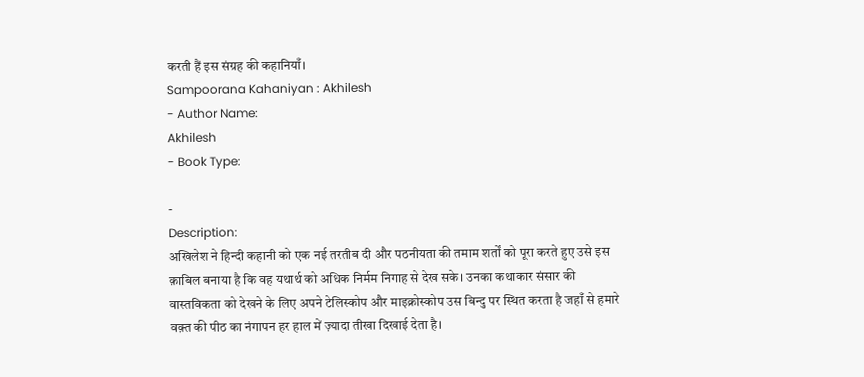करती हैं इस संग्रह की कहानियाँ।
Sampoorana Kahaniyan : Akhilesh
- Author Name:
Akhilesh
- Book Type:

-
Description:
अखिलेश ने हिन्दी कहानी को एक नई तरतीब दी और पठनीयता की तमाम शर्तों को पूरा करते हुए उसे इस क़ाबिल बनाया है कि वह यथार्थ को अधिक निर्मम निगाह से देख सके। उनका कथाकार संसार की वास्तविकता को देखने के लिए अपने टेलिस्कोप और माइक्रोस्कोप उस बिन्दु पर स्थित करता है जहाँ से हमारे वक़्त की पीठ का नंगापन हर हाल में ज़्यादा तीखा दिखाई देता है।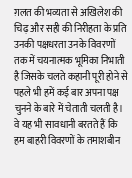ग़लत की भव्यता से अखिलेश की चिढ़ और सही की निरीहता के प्रति उनकी पक्षधरता उनके विवरणों तक में चयनात्मक भूमिका निभाती है जिसके चलते कहानी पूरी होने से पहले भी हमें कई बार अपना पक्ष चुनने के बारे में चेताती चलती है। वे यह भी सावधानी बरतते हैं कि हम बाहरी विवरणों के तमाशबीन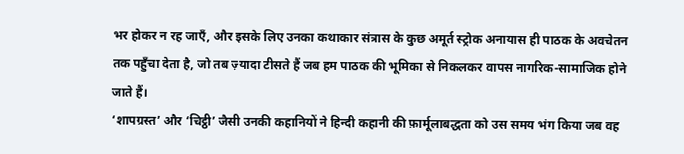भर होकर न रह जाएँ, और इसके लिए उनका कथाकार संत्रास के कुछ अमूर्त स्ट्रोक अनायास ही पाठक के अवचेतन तक पहुँचा देता है, जो तब ज़्यादा टीसते हैं जब हम पाठक की भूमिका से निकलकर वापस नागरिक-सामाजिक होने जाते हैं।
‘शापग्रस्त’ और ‘चिट्ठी’ जैसी उनकी कहानियों ने हिन्दी कहानी की फ़ार्मूलाबद्धता को उस समय भंग किया जब वह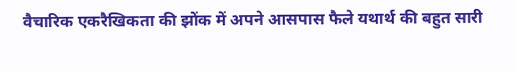वैचारिक एकरैखिकता की झोंक में अपने आसपास फैले यथार्थ की बहुत सारी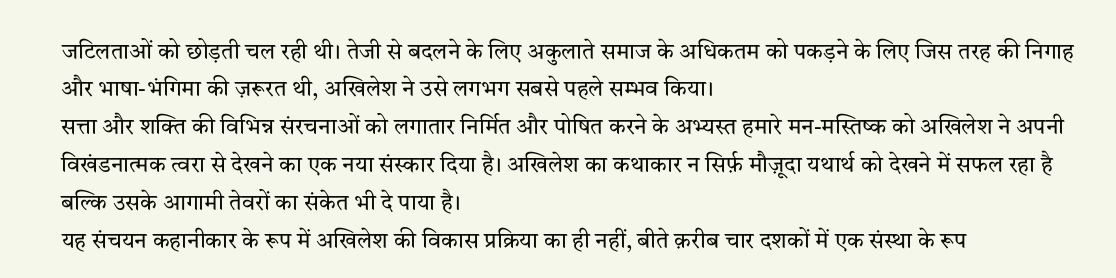जटिलताओं को छोड़ती चल रही थी। तेजी से बदलने के लिए अकुलाते समाज के अधिकतम को पकड़ने के लिए जिस तरह की निगाह और भाषा-भंगिमा की ज़रूरत थी, अखिलेश ने उसे लगभग सबसे पहले सम्भव किया।
सत्ता और शक्ति की विभिन्न संरचनाओं को लगातार निर्मित और पोषित करने के अभ्यस्त हमारे मन-मस्तिष्क को अखिलेश ने अपनी विखंडनात्मक त्वरा से देखने का एक नया संस्कार दिया है। अखिलेश का कथाकार न सिर्फ़ मौज़ूदा यथार्थ को देखने में सफल रहा है बल्कि उसके आगामी तेवरों का संकेत भी दे पाया है।
यह संचयन कहानीकार के रूप में अखिलेश की विकास प्रक्रिया का ही नहीं, बीते क़रीब चार दशकों में एक संस्था के रूप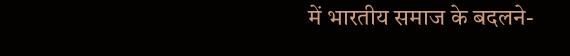में भारतीय समाज के बदलने-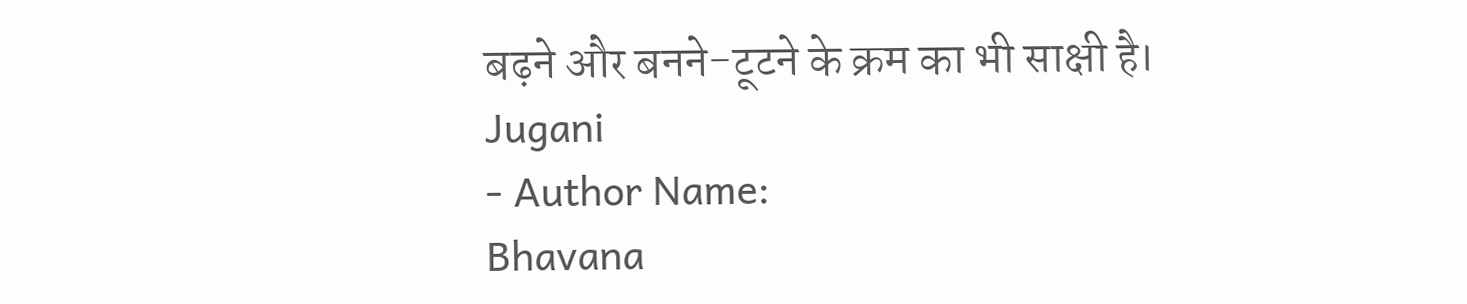बढ़ने और बनने-टूटने के क्रम का भी साक्षी है।
Jugani
- Author Name:
Bhavana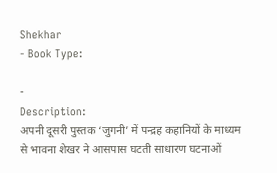Shekhar
- Book Type:

-
Description:
अपनी दूसरी पुस्तक ‘जुगनी’ में पन्द्रह कहानियों के माध्यम से भावना शेखर ने आसपास घटती साधारण घटनाओं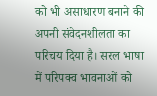को भी असाधारण बनाने की अपनी संवेदनशीलता का परिचय दिया है। सरल भाषा में परिपक्व भावनाओं को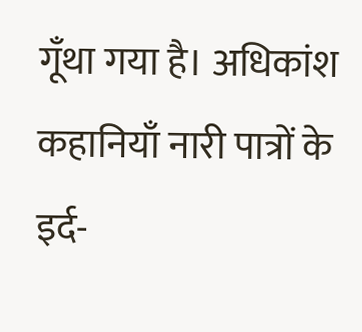गूँथा गया है। अधिकांश कहानियाँ नारी पात्रों के इर्द-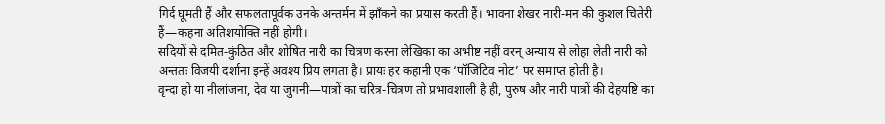गिर्द घूमती हैं और सफलतापूर्वक उनके अन्तर्मन में झाँकने का प्रयास करती हैं। भावना शेखर नारी-मन की कुशल चितेरी हैं—कहना अतिशयोक्ति नहीं होगी।
सदियों से दमित-कुंठित और शोषित नारी का चित्रण करना लेखिका का अभीष्ट नहीं वरन् अन्याय से लोहा लेती नारी को अन्ततः विजयी दर्शाना इन्हें अवश्य प्रिय लगता है। प्रायः हर कहानी एक ‘पॉजिटिव नोट’ पर समाप्त होती है।
वृन्दा हो या नीलांजना, देव या जुगनी—पात्रों का चरित्र-चित्रण तो प्रभावशाली है ही, पुरुष और नारी पात्रों की देहयष्टि का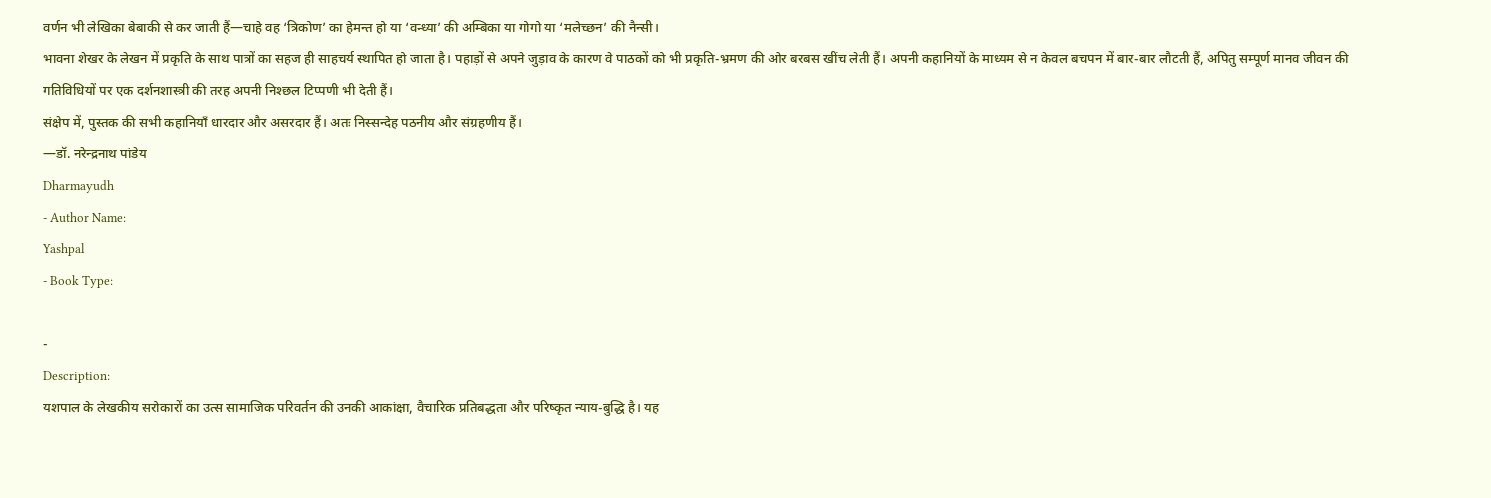वर्णन भी लेखिका बेबाकी से कर जाती हैं—चाहे वह ‘त्रिकोण’ का हेमन्त हो या ‘वन्ध्या’ की अम्बिका या गोगो या ‘मलेच्छन’ की नैन्सी।
भावना शेखर के लेखन में प्रकृति के साथ पात्रों का सहज ही साहचर्य स्थापित हो जाता है। पहाड़ों से अपने जुड़ाव के कारण वे पाठकों को भी प्रकृति-भ्रमण की ओर बरबस खींच लेती हैं। अपनी कहानियों के माध्यम से न केवल बचपन में बार-बार लौटती हैं, अपितु सम्पूर्ण मानव जीवन की गतिविधियों पर एक दर्शनशास्त्री की तरह अपनी निश्छल टिप्पणी भी देती हैं।
संक्षेप में, पुस्तक की सभी कहानियाँ धारदार और असरदार हैं। अतः निस्सन्देह पठनीय और संग्रहणीय हैं।
—डॉ. नरेन्द्रनाथ पांडेय
Dharmayudh
- Author Name:
Yashpal
- Book Type:

-
Description:
यशपाल के लेखकीय सरोकारों का उत्स सामाजिक परिवर्तन की उनकी आकांक्षा, वैचारिक प्रतिबद्धता और परिष्कृत न्याय-बुद्धि है। यह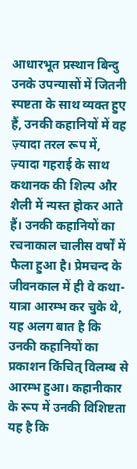आधारभूत प्रस्थान बिन्दु उनके उपन्यासों में जितनी स्पष्टता के साथ व्यक्त हुए हैं, उनकी कहानियों में वह ज़्यादा तरल रूप में, ज़्यादा गहराई के साथ कथानक की शिल्प और शैली में न्यस्त होकर आते हैं। उनकी कहानियों का रचनाकाल चालीस वर्षों में फैला हुआ है। प्रेमचन्द के जीवनकाल में ही वे कथा-यात्रा आरम्भ कर चुके थे, यह अलग बात है कि उनकी कहानियों का प्रकाशन किंचित् विलम्ब से आरम्भ हुआ। कहानीकार के रूप में उनकी विशिष्टता यह है कि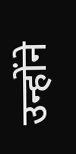उन्होंने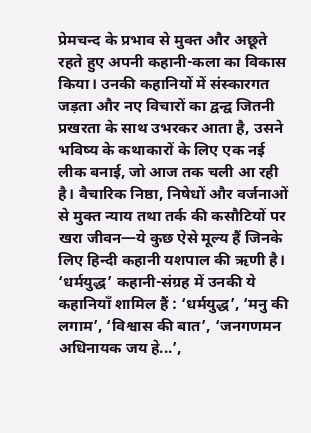प्रेमचन्द के प्रभाव से मुक्त और अछूते रहते हुए अपनी कहानी-कला का विकास किया। उनकी कहानियों में संस्कारगत जड़ता और नए विचारों का द्वन्द्व जितनी प्रखरता के साथ उभरकर आता है, उसने भविष्य के कथाकारों के लिए एक नई लीक बनाई, जो आज तक चली आ रही है। वैचारिक निष्ठा, निषेधों और वर्जनाओं से मुक्त न्याय तथा तर्क की कसौटियों पर खरा जीवन—ये कुछ ऐसे मूल्य हैं जिनके लिए हिन्दी कहानी यशपाल की ऋणी है।
‘धर्मयुद्ध’ कहानी-संग्रह में उनकी ये कहानियाँ शामिल हैं : ‘धर्मयुद्ध’, ‘मनु की लगाम’, ‘विश्वास की बात’, ‘जनगणमन अधिनायक जय हे...’,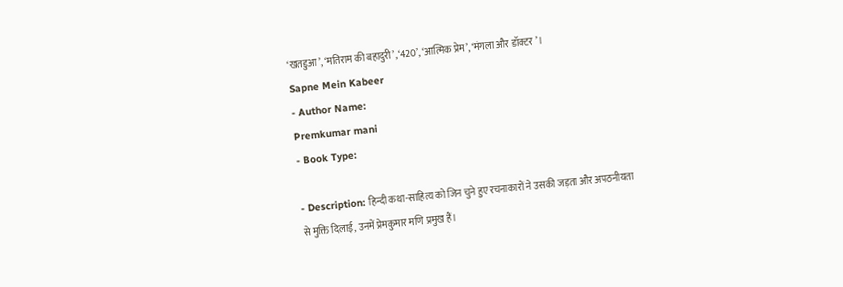‘खतडुआ’, ‘मतिराम की बहादुरी’, ‘420’, ‘आत्मिक प्रेम’, ‘मंगला और डॉक्टर’।
Sapne Mein Kabeer
- Author Name:
Premkumar mani
- Book Type:

- Description: हिन्दी कथा-साहित्य को जिन चुने हुए रचनाकारों ने उसकी जड़ता और अपठनीयता से मुक्ति दिलाई, उनमें प्रेमकुमार मणि प्रमुख हैं।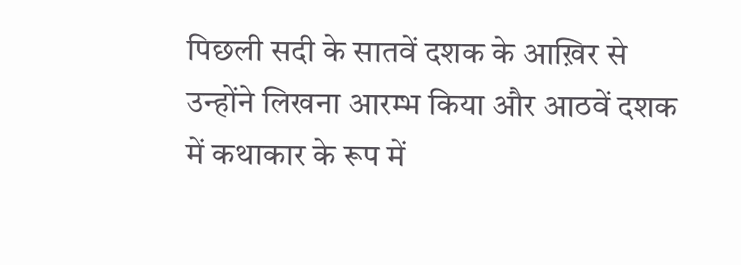पिछली सदी के सातवें दशक के आख़िर से उन्होंने लिखना आरम्भ किया और आठवें दशक में कथाकार के रूप में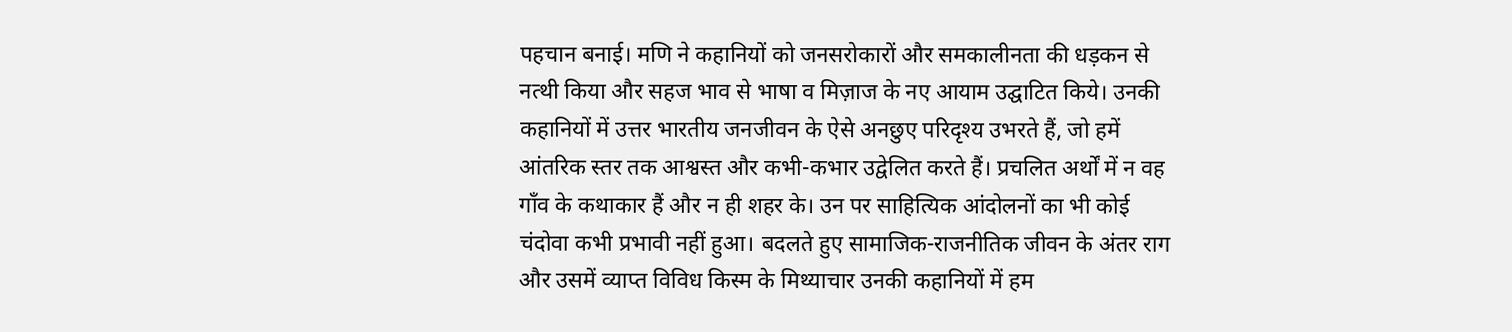पहचान बनाई। मणि ने कहानियों को जनसरोकारों और समकालीनता की धड़कन से नत्थी किया और सहज भाव से भाषा व मिज़ाज के नए आयाम उद्घाटित किये। उनकी कहानियों में उत्तर भारतीय जनजीवन के ऐसे अनछुए परिदृश्य उभरते हैं, जो हमें आंतरिक स्तर तक आश्वस्त और कभी-कभार उद्वेलित करते हैं। प्रचलित अर्थों में न वह गाँव के कथाकार हैं और न ही शहर के। उन पर साहित्यिक आंदोलनों का भी कोई चंदोवा कभी प्रभावी नहीं हुआ। बदलते हुए सामाजिक-राजनीतिक जीवन के अंतर राग और उसमें व्याप्त विविध किस्म के मिथ्याचार उनकी कहानियों में हम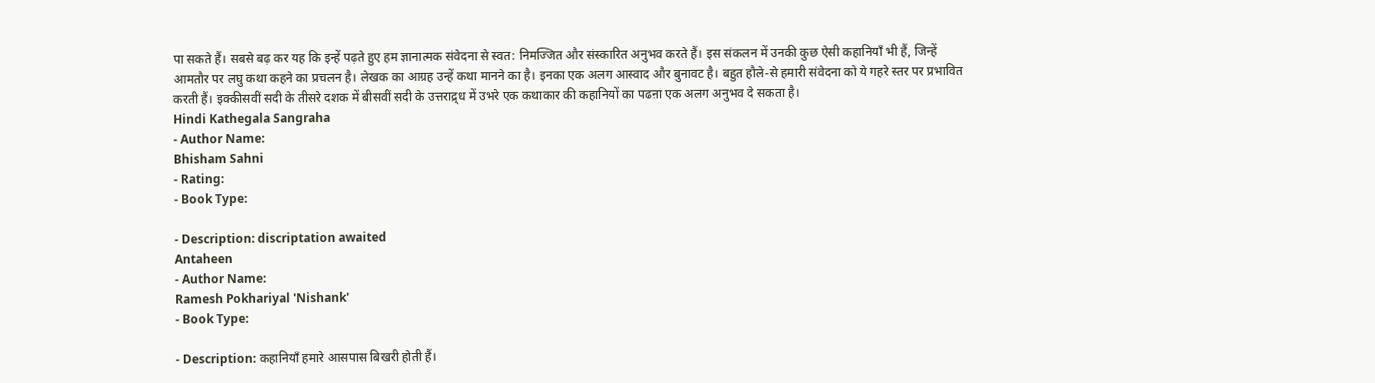पा सकते हैं। सबसे बढ़ कर यह कि इन्हें पढ़ते हुए हम ज्ञानात्मक संवेदना से स्वत: निमज्जित और संस्कारित अनुभव करते हैं। इस संकलन में उनकी कुछ ऐसी कहानियाँ भी हैं, जिन्हें आमतौर पर लघु कथा कहने का प्रचलन है। लेखक का आग्रह उन्हें कथा मानने का है। इनका एक अलग आस्वाद और बुनावट है। बहुत हौले-से हमारी संवेदना को ये गहरे स्तर पर प्रभावित करती हैं। इक्कीसवीं सदी के तीसरे दशक में बीसवीं सदी के उत्तराद्र्ध में उभरे एक कथाकार की कहानियों का पढऩा एक अलग अनुभव दे सकता है।
Hindi Kathegala Sangraha
- Author Name:
Bhisham Sahni
- Rating:
- Book Type:

- Description: discriptation awaited
Antaheen
- Author Name:
Ramesh Pokhariyal 'Nishank'
- Book Type:

- Description: कहानियाँ हमारे आसपास बिखरी होती हैं।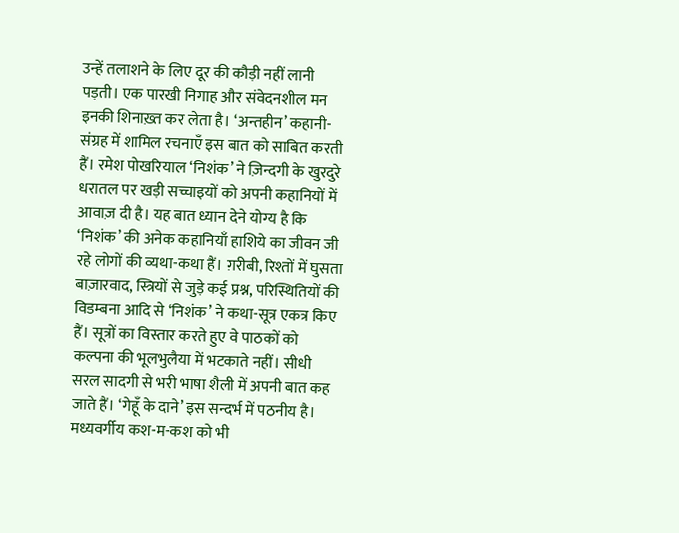उन्हें तलाशने के लिए दूर की कौड़ी नहीं लानी पड़ती। एक पारखी निगाह और संवेदनशील मन इनकी शिनाख़्त कर लेता है। ‘अन्तहीन’ कहानी-संग्रह में शामिल रचनाएँ इस बात को साबित करती हैं। रमेश पोखरियाल ‘निशंक’ ने ज़िन्दगी के खुरदुरे धरातल पर खड़ी सच्चाइयों को अपनी कहानियों में आवाज़ दी है। यह बात ध्यान देने योग्य है कि ‘निशंक’ की अनेक कहानियाँ हाशिये का जीवन जी रहे लोगों की व्यथा-कथा हैं। ग़रीबी, रिश्तों में घुसता बाज़ारवाद, स्त्रियों से जुड़े कई प्रश्न, परिस्थितियों की विडम्बना आदि से ‘निशंक’ ने कथा-सूत्र एकत्र किए हैं। सूत्रों का विस्तार करते हुए वे पाठकों को कल्पना की भूलभुलैया में भटकाते नहीं। सीधी सरल सादगी से भरी भाषा शैली में अपनी बात कह जाते हैं। ‘गेहूँ के दाने’ इस सन्दर्भ में पठनीय है। मध्यवर्गीय कश-म-कश को भी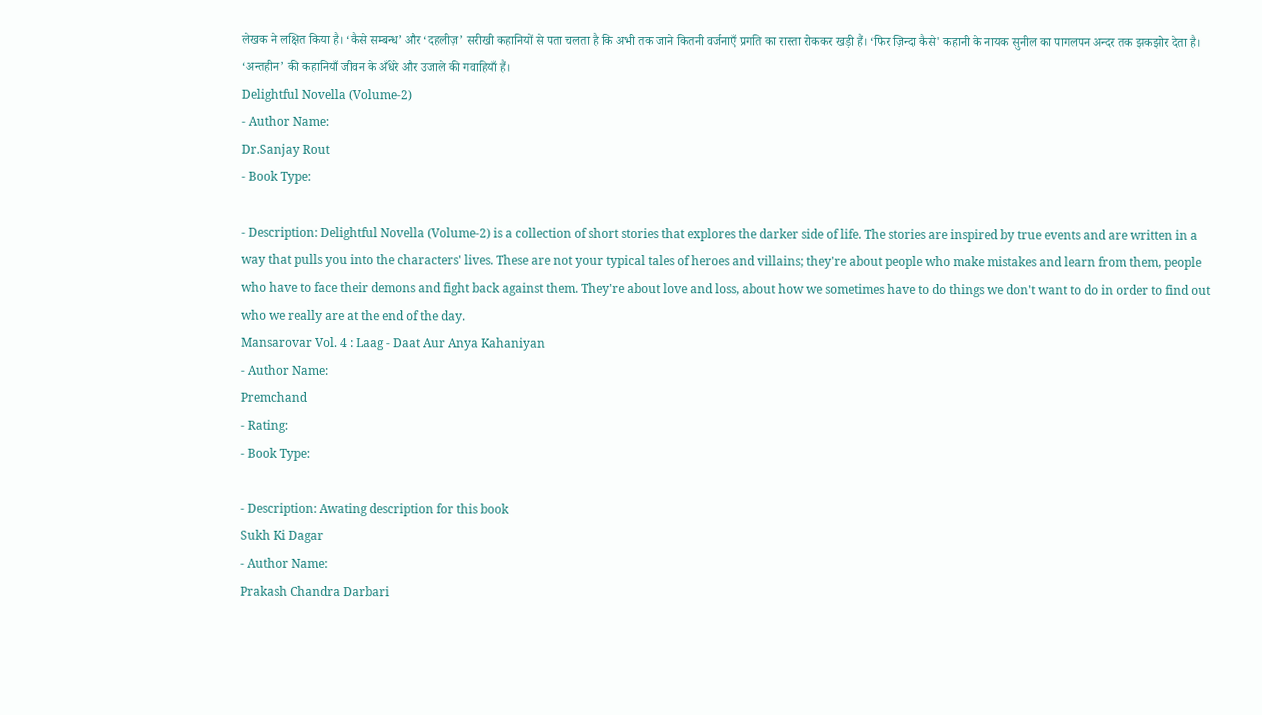लेखक ने लक्षित किया है। ‘कैसे सम्बन्ध’ और ‘दहलीज़’ सरीखी कहानियों से पता चलता है कि अभी तक जाने कितनी वर्जनाएँ प्रगति का रास्ता रोककर खड़ी हैं। ‘फिर ज़िन्दा कैसे' कहानी के नायक सुनील का पागलपन अन्दर तक झकझोर देता है। ‘अन्तहीन’ की कहानियाँ जीवन के अँधेरे और उजाले की गवाहियाँ हैं।
Delightful Novella (Volume-2)
- Author Name:
Dr.Sanjay Rout
- Book Type:

- Description: Delightful Novella (Volume-2) is a collection of short stories that explores the darker side of life. The stories are inspired by true events and are written in a way that pulls you into the characters' lives. These are not your typical tales of heroes and villains; they're about people who make mistakes and learn from them, people who have to face their demons and fight back against them. They're about love and loss, about how we sometimes have to do things we don't want to do in order to find out who we really are at the end of the day.
Mansarovar Vol. 4 : Laag - Daat Aur Anya Kahaniyan
- Author Name:
Premchand
- Rating:
- Book Type:

- Description: Awating description for this book
Sukh Ki Dagar
- Author Name:
Prakash Chandra Darbari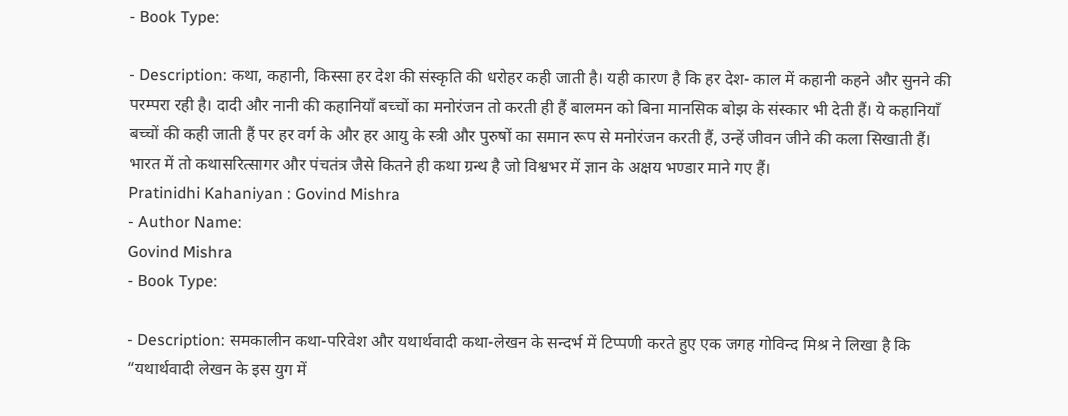- Book Type:

- Description: कथा, कहानी, किस्सा हर देश की संस्कृति की धरोहर कही जाती है। यही कारण है कि हर देश- काल में कहानी कहने और सुनने की परम्परा रही है। दादी और नानी की कहानियाँ बच्चों का मनोरंजन तो करती ही हैं बालमन को बिना मानसिक बोझ के संस्कार भी देती हैं। ये कहानियाँ बच्चों की कही जाती हैं पर हर वर्ग के और हर आयु के स्त्री और पुरुषों का समान रूप से मनोरंजन करती हैं, उन्हें जीवन जीने की कला सिखाती हैं। भारत में तो कथासरित्सागर और पंचतंत्र जैसे कितने ही कथा ग्रन्थ है जो विश्वभर में ज्ञान के अक्षय भण्डार माने गए हैं।
Pratinidhi Kahaniyan : Govind Mishra
- Author Name:
Govind Mishra
- Book Type:

- Description: समकालीन कथा-परिवेश और यथार्थवादी कथा-लेखन के सन्दर्भ में टिप्पणी करते हुए एक जगह गोविन्द मिश्र ने लिखा है कि “यथार्थवादी लेखन के इस युग में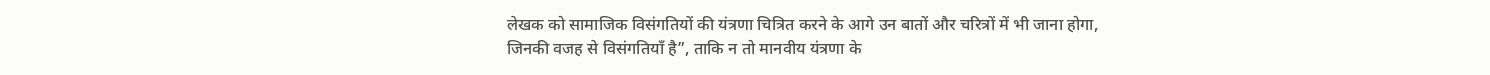लेखक को सामाजिक विसंगतियों की यंत्रणा चित्रित करने के आगे उन बातों और चरित्रों में भी जाना होगा, जिनकी वजह से विसंगतियाँ है”, ताकि न तो मानवीय यंत्रणा के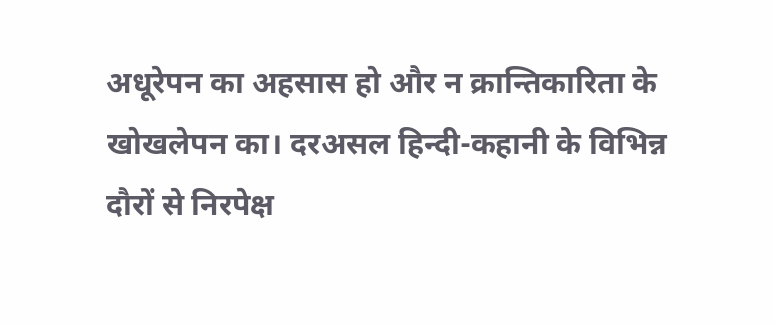अधूरेपन का अहसास हो और न क्रान्तिकारिता के खोखलेपन का। दरअसल हिन्दी-कहानी के विभिन्न दौरों से निरपेक्ष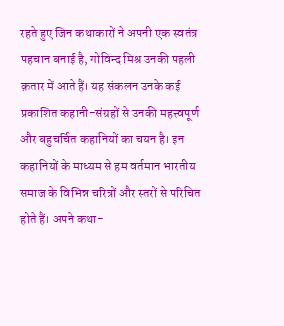रहते हुए जिन कथाकारों ने अपनी एक स्वतंत्र पहचान बनाई है, गोविन्द मिश्र उनकी पहली क़तार में आते हैं। यह संकलन उनके कई प्रकाशित कहानी-संग्रहों से उनकी महत्त्वपूर्ण और बहुचर्चित कहानियों का चयन है। इन कहानियों के माध्यम से हम वर्तमान भारतीय समाज के विभिन्न चरित्रों और स्तरों से परिचित होते हैं। अपने कथा-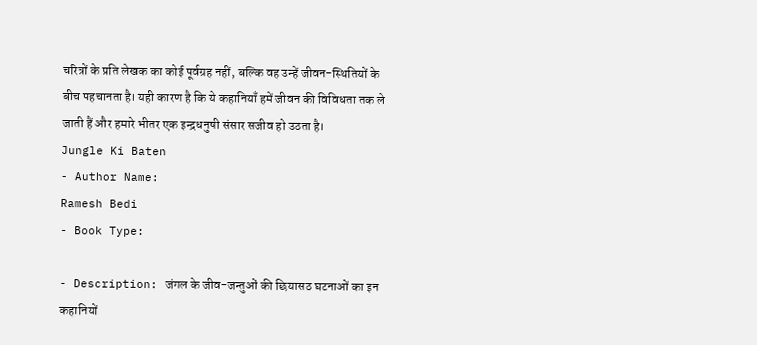चरित्रों के प्रति लेखक का कोई पूर्वग्रह नहीं, बल्कि वह उन्हें जीवन-स्थितियों के बीच पहचानता है। यही कारण है कि ये कहानियाँ हमें जीवन की विविधता तक ले जाती हैं और हमारे भीतर एक इन्द्रधनुषी संसार सजीव हो उठता है।
Jungle Ki Baten
- Author Name:
Ramesh Bedi
- Book Type:

- Description: जंगल के जीव-जन्तुओं की छियासठ घटनाओं का इन कहानियों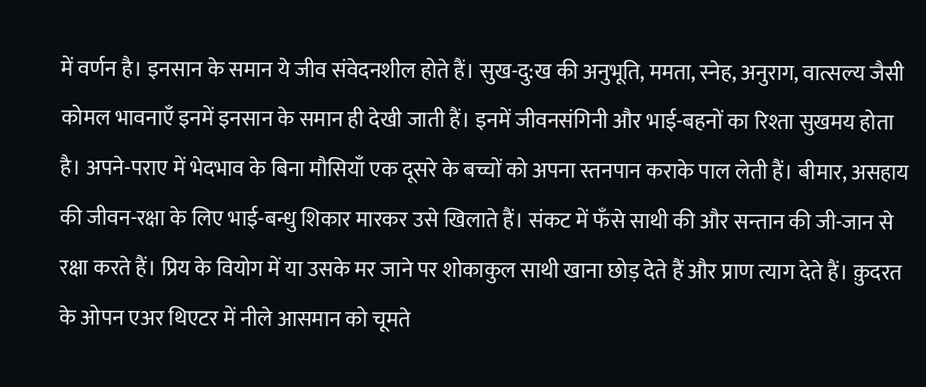में वर्णन है। इनसान के समान ये जीव संवेदनशील होते हैं। सुख-दु:ख की अनुभूति, ममता, स्नेह, अनुराग, वात्सल्य जैसी कोमल भावनाएँ इनमें इनसान के समान ही देखी जाती हैं। इनमें जीवनसंगिनी और भाई-बहनों का रिश्ता सुखमय होता है। अपने-पराए में भेदभाव के बिना मौसियाँ एक दूसरे के बच्चों को अपना स्तनपान कराके पाल लेती हैं। बीमार, असहाय की जीवन-रक्षा के लिए भाई-बन्धु शिकार मारकर उसे खिलाते हैं। संकट में फँसे साथी की और सन्तान की जी-जान से रक्षा करते हैं। प्रिय के वियोग में या उसके मर जाने पर शोकाकुल साथी खाना छोड़ देते हैं और प्राण त्याग देते हैं। क़ुदरत के ओपन एअर थिएटर में नीले आसमान को चूमते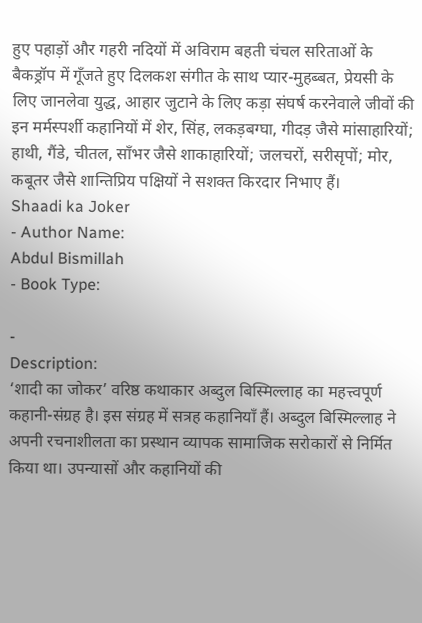हुए पहाड़ों और गहरी नदियों में अविराम बहती चंचल सरिताओं के बैकड्रॉप में गूँजते हुए दिलकश संगीत के साथ प्यार-मुहब्बत, प्रेयसी के लिए जानलेवा युद्ध, आहार जुटाने के लिए कड़ा संघर्ष करनेवाले जीवों की इन मर्मस्पर्शी कहानियों में शेर, सिंह, लकड़बग्घा, गीदड़ जैसे मांसाहारियों; हाथी, गैंडे, चीतल, साँभर जैसे शाकाहारियों; जलचरों, सरीसृपों; मोर, कबूतर जैसे शान्तिप्रिय पक्षियों ने सशक्त किरदार निभाए हैं।
Shaadi ka Joker
- Author Name:
Abdul Bismillah
- Book Type:

-
Description:
‘शादी का जोकर’ वरिष्ठ कथाकार अब्दुल बिस्मिल्लाह का महत्त्वपूर्ण कहानी-संग्रह है। इस संग्रह में सत्रह कहानियाँ हैं। अब्दुल बिस्मिल्लाह ने अपनी रचनाशीलता का प्रस्थान व्यापक सामाजिक सरोकारों से निर्मित किया था। उपन्यासों और कहानियों की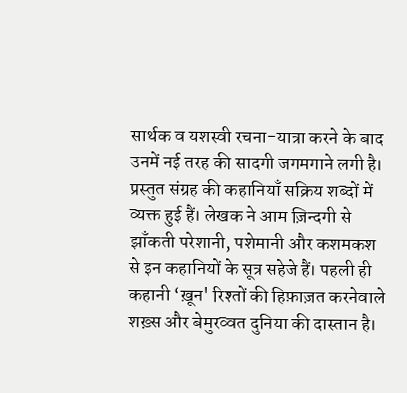सार्थक व यशस्वी रचना-यात्रा करने के बाद उनमें नई तरह की सादगी जगमगाने लगी है।
प्रस्तुत संग्रह की कहानियाँ सक्रिय शब्दों में व्यक्त हुई हैं। लेखक ने आम ज़िन्दगी से झाँकती परेशानी, पशेमानी और कशमकश से इन कहानियों के सूत्र सहेजे हैं। पहली ही कहानी ‘ख़ून' रिश्तों की हिफ़ाज़त करनेवाले शख़्स और बेमुरव्वत दुनिया की दास्तान है।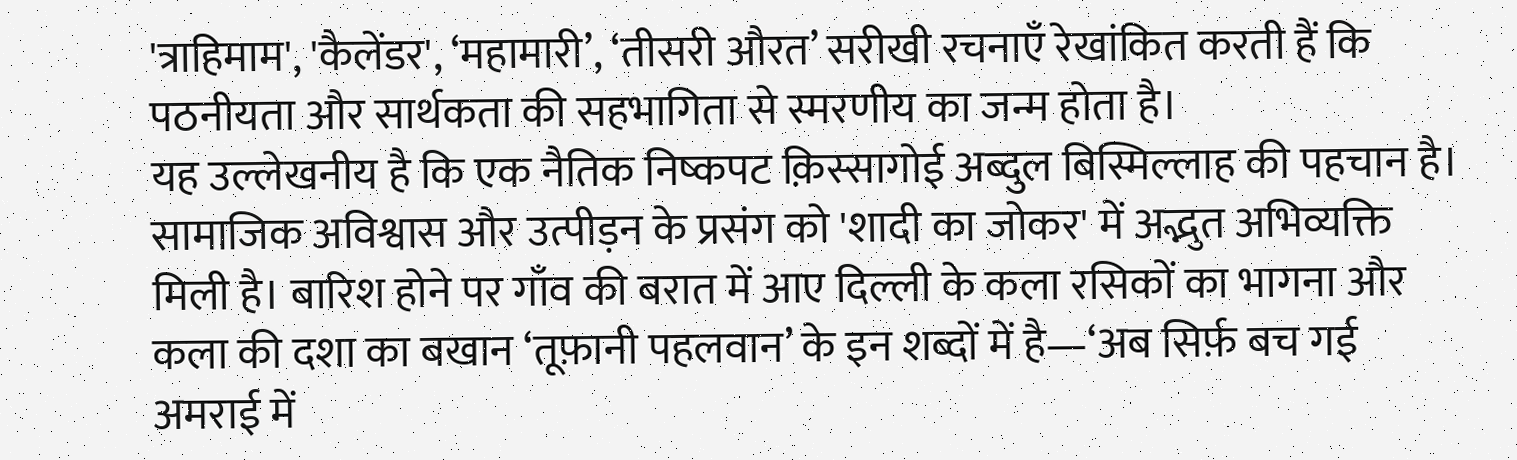'त्राहिमाम', 'कैलेंडर', ‘महामारी’, ‘तीसरी औरत’ सरीखी रचनाएँ रेखांकित करती हैं कि पठनीयता और सार्थकता की सहभागिता से स्मरणीय का जन्म होता है।
यह उल्लेखनीय है कि एक नैतिक निष्कपट क़िस्सागोई अब्दुल बिस्मिल्लाह की पहचान है। सामाजिक अविश्वास और उत्पीड़न के प्रसंग को 'शादी का जोकर' में अद्भुत अभिव्यक्ति मिली है। बारिश होने पर गाँव की बरात में आए दिल्ली के कला रसिकों का भागना और कला की दशा का बखान ‘तूफ़ानी पहलवान’ के इन शब्दों में है—‘अब सिर्फ़ बच गई अमराई में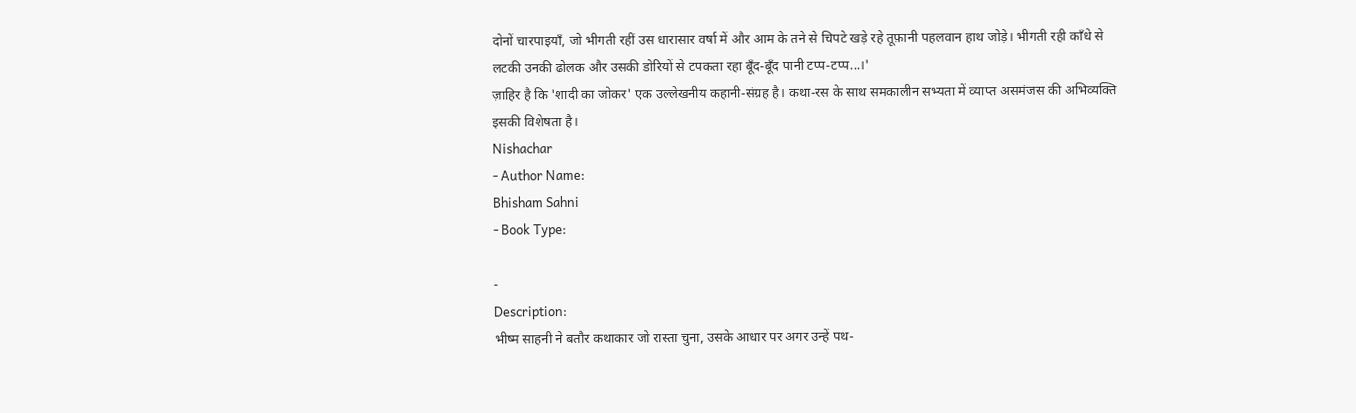दोनों चारपाइयाँ, जो भीगती रहीं उस धारासार वर्षा में और आम के तने से चिपटे खड़े रहे तूफ़ानी पहलवान हाथ जोड़े। भीगती रही काँधे से लटकी उनकी ढोलक और उसकी डोरियों से टपकता रहा बूँद-बूँद पानी टप्प-टप्प...।'
ज़ाहिर है कि 'शादी का जोकर' एक उल्लेखनीय कहानी-संग्रह है। कथा-रस के साथ समकालीन सभ्यता में व्याप्त असमंजस की अभिव्यक्ति इसकी विशेषता है।
Nishachar
- Author Name:
Bhisham Sahni
- Book Type:

-
Description:
भीष्म साहनी ने बतौर कथाकार जो रास्ता चुना, उसके आधार पर अगर उन्हें पथ-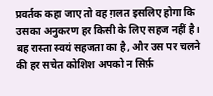प्रवर्तक कहा जाए तो वह ग़लत इसलिए होगा कि उसका अनुकरण हर किसी के लिए सहज नहीं है। बह रास्ता स्वयं सहजता का है, और उस पर चलने की हर सचेत कोशिश अपको न सिर्फ़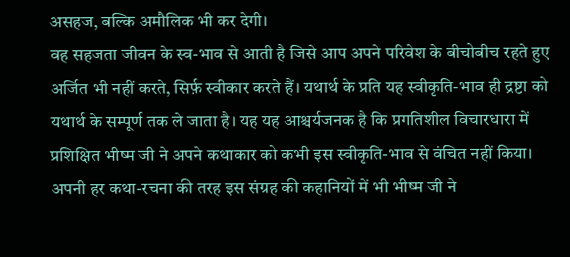असहज, बल्कि अमौलिक भी कर देगी।
वह सहजता जीवन के स्व-भाव से आती है जिसे आप अपने परिवेश के बीचोबीच रहते हुए अर्जित भी नहीं करते, सिर्फ़ स्वीकार करते हैं। यथार्थ के प्रति यह स्वीकृति-भाव ही द्रष्टा को यथार्थ के सम्पूर्ण तक ले जाता है। यह यह आश्चर्यजनक है कि प्रगतिशील विचारधारा में प्रशिक्षित भीष्म जी ने अपने कथाकार को कभी इस स्वीकृति-भाव से वंचित नहीं किया।
अपनी हर कथा-रचना की तरह इस संग्रह की कहानियों में भी भीष्म जी ने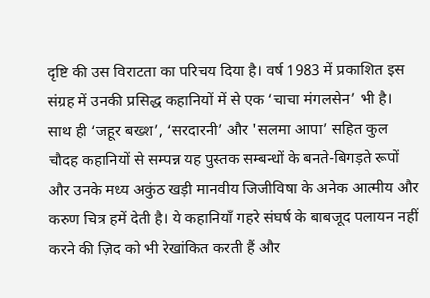दृष्टि की उस विराटता का परिचय दिया है। वर्ष 1983 में प्रकाशित इस संग्रह में उनकी प्रसिद्ध कहानियों में से एक ‘चाचा मंगलसेन’ भी है। साथ ही ‘जहूर बख्श’, ‘सरदारनी’ और 'सलमा आपा’ सहित कुल चौदह कहानियों से सम्पन्न यह पुस्तक सम्बन्धों के बनते-बिगड़ते रूपों और उनके मध्य अकुंठ खड़ी मानवीय जिजीविषा के अनेक आत्मीय और करुण चित्र हमें देती है। ये कहानियाँ गहरे संघर्ष के बाबजूद पलायन नहीं करने की ज़िद को भी रेखांकित करती हैं और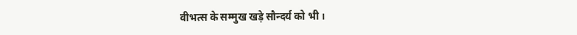वीभत्स के सम्मुख खड़े सौन्दर्य को भी।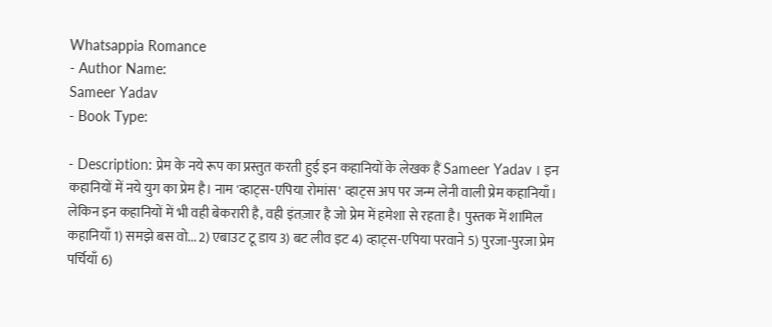Whatsappia Romance
- Author Name:
Sameer Yadav
- Book Type:

- Description: प्रेम के नये रूप का प्रस्तुत करती हुई इन कहानियों के लेखक हैं Sameer Yadav । इन कहानियों में नये युग का प्रेम है। नाम 'व्हाट्स-एपिया रोमांस' व्हाट्स अप पर जन्म लेनी वाली प्रेम कहानियाँ। लेकिन इन कहानियों में भी वही बेकरारी है, वही इंतज़ार है जो प्रेम में हमेशा से रहता है। पुस्तक में शामिल कहानियाँ 1) समझे बस वो... 2) एबाउट टू डाय 3) बट लीव इट 4) व्हाट्स-एपिया परवाने 5) पुरजा-पुरजा प्रेम पर्चियाँ 6)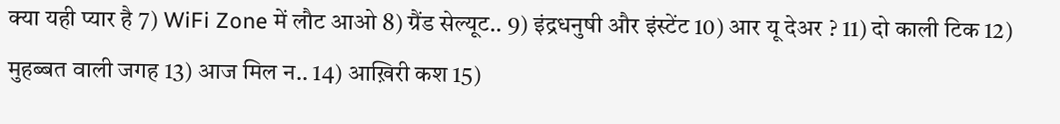क्या यही प्यार है 7) WiFi Zone में लौट आओ 8) ग्रैंड सेल्यूट.. 9) इंद्रधनुषी और इंस्टेंट 10) आर यू देअर ? 11) दो काली टिक 12) मुहब्बत वाली जगह 13) आज मिल न.. 14) आख़िरी कश 15)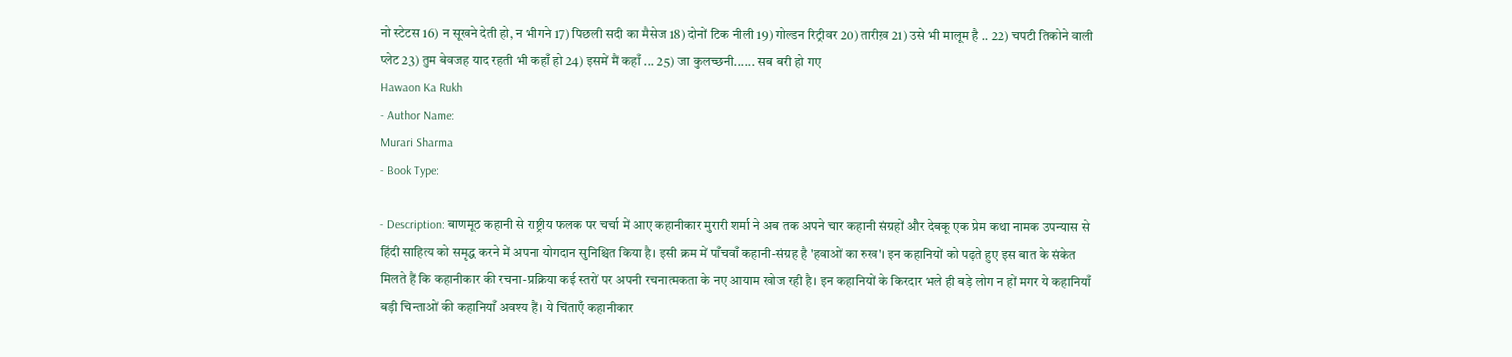नो स्टेटस 16) न सूखने देती हो, न भीगने 17) पिछली सदी का मैसेज 18) दोनों टिक नीली 19) गोल्डन रिट्रीवर 20) तारीख़ 21) उसे भी मालूम है .. 22) चपटी तिकोने वाली प्लेट 23) तुम बेवजह याद रहती भी कहाँ हो 24) इसमें मैं कहाँ ... 25) जा कुलच्छनी...... सब बरी हो गए
Hawaon Ka Rukh
- Author Name:
Murari Sharma
- Book Type:

- Description: बाणमूठ कहानी से राष्ट्रीय फलक पर चर्चा में आए कहानीकार मुरारी शर्मा ने अब तक अपने चार कहानी संग्रहों और देबकू एक प्रेम कथा नामक उपन्यास से हिंदी साहित्य को समृद्ध करने में अपना योगदान सुनिश्चित किया है। इसी क्रम में पाँचवाँ कहानी-संग्रह है 'हवाओं का रुख'। इन कहानियों को पढ़ते हुए इस बात के संकेत मिलते हैं कि कहानीकार की रचना-प्रक्रिया कई स्तरों पर अपनी रचनात्मकता के नए आयाम खोज रही है। इन कहानियों के किरदार भले ही बड़े लोग न हों मगर ये कहानियाँ बड़ी चिन्ताओं की कहानियाँ अवश्य हैं। ये चिंताएँ कहानीकार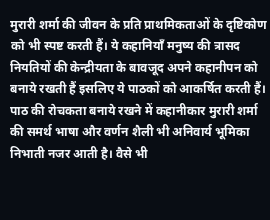मुरारी शर्मा की जीवन के प्रति प्राथमिकताओं के दृष्टिकोण को भी स्पष्ट करती हैं। ये कहानियाँ मनुष्य की त्रासद नियतियों की केन्द्रीयता के बावजूद अपने कहानीपन को बनाये रखती हैं इसलिए ये पाठकों को आकर्षित करती हैं। पाठ की रोचकता बनाये रखने में कहानीकार मुरारी शर्मा की समर्थ भाषा और वर्णन शैली भी अनिवार्य भूमिका निभाती नजर आती है। वैसे भी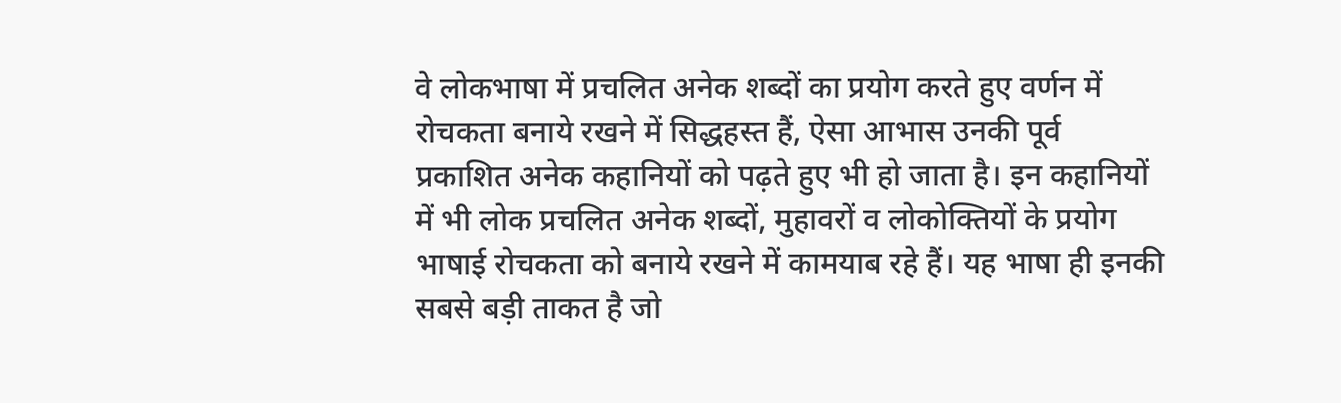वे लोकभाषा में प्रचलित अनेक शब्दों का प्रयोग करते हुए वर्णन में रोचकता बनाये रखने में सिद्धहस्त हैं, ऐसा आभास उनकी पूर्व प्रकाशित अनेक कहानियों को पढ़ते हुए भी हो जाता है। इन कहानियों में भी लोक प्रचलित अनेक शब्दों, मुहावरों व लोकोक्तियों के प्रयोग भाषाई रोचकता को बनाये रखने में कामयाब रहे हैं। यह भाषा ही इनकी सबसे बड़ी ताकत है जो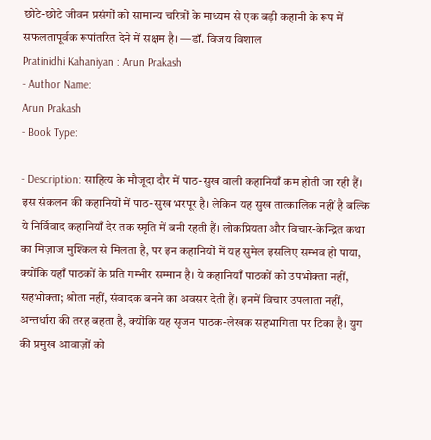छोटे-छोटे जीवन प्रसंगों को सामान्य चरित्रों के माध्यम से एक बड़ी कहानी के रूप में सफलतापूर्वक रूपांतरित देने में सक्षम है। —डॉ. विजय विशाल
Pratinidhi Kahaniyan : Arun Prakash
- Author Name:
Arun Prakash
- Book Type:

- Description: साहित्य के मौजूदा दौर में पाठ-सुख वाली कहानियाँ कम होती जा रही हैं। इस संकलन की कहानियों में पाठ-सुख भरपूर है। लेकिन यह सुख तात्कालिक नहीं है बल्कि ये निर्विवाद कहानियाँ देर तक स्मृति में बनी रहती हैं। लोकप्रियता और विचार-केन्द्रित कथा का मिज़ाज मुश्किल से मिलता है, पर इन कहानियों में यह सुमेल इसलिए सम्भव हो पाया, क्योंकि यहाँ पाठकों के प्रति गम्भीर सम्मान है। ये कहानियाँ पाठकों को उपभोक्ता नहीं, सहभोक्ता; श्रोता नहीं, संवादक बनने का अवसर देती हैं। इनमें विचार उपलाता नहीं, अन्तर्धारा की तरह बहता है, क्योंकि यह सृजन पाठक-लेखक सहभागिता पर टिका है। युग की प्रमुख आवाज़ों को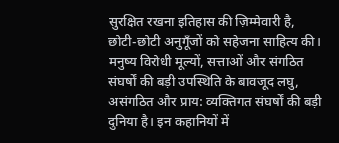सुरक्षित रखना इतिहास की ज़िम्मेवारी है, छोटी-छोटी अनुगूँजों को सहेजना साहित्य की। मनुष्य विरोधी मूल्यों, सत्ताओं और संगठित संघर्षों की बड़ी उपस्थिति के बावजूद लघु, असंगठित और प्राय: व्यक्तिगत संघर्षों की बड़ी दुनिया है। इन कहानियों में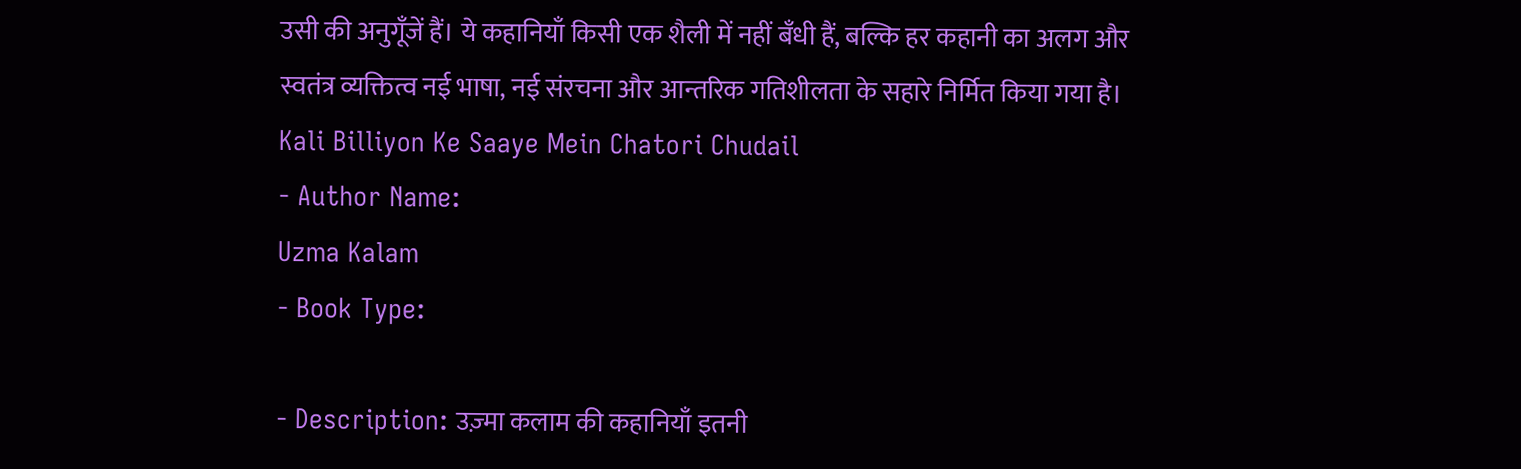उसी की अनुगूँजें हैं। ये कहानियाँ किसी एक शैली में नहीं बँधी हैं, बल्कि हर कहानी का अलग और स्वतंत्र व्यक्तित्व नई भाषा, नई संरचना और आन्तरिक गतिशीलता के सहारे निर्मित किया गया है।
Kali Billiyon Ke Saaye Mein Chatori Chudail
- Author Name:
Uzma Kalam
- Book Type:

- Description: उज़्मा कलाम की कहानियाँ इतनी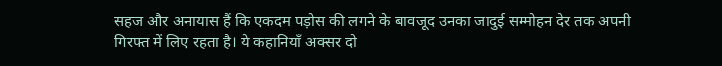सहज और अनायास हैं कि एकदम पड़ोस की लगने के बावजूद उनका जादुई सम्मोहन देर तक अपनी गिरफ्त में लिए रहता है। ये कहानियाँ अक्सर दो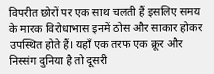विपरीत छोरों पर एक साथ चलती हैं इसलिए समय के मारक विरोधाभास इनमें ठोस और साकार होकर उपस्थित होते हैं। यहाँ एक तरफ एक क्रूर और निस्संग दुनिया है तो दूसरी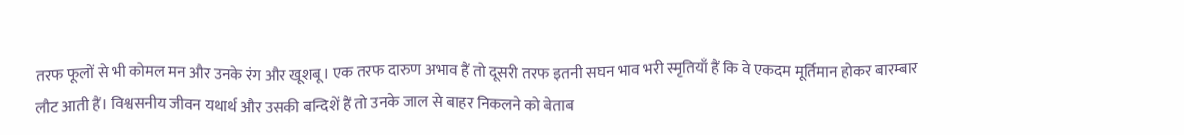तरफ फूलों से भी कोमल मन और उनके रंग और खूशबू। एक तरफ दारुण अभाव हैं तो दूसरी तरफ इतनी सघन भाव भरी स्मृतियाँ हैं कि वे एकदम मूर्तिमान होकर बारम्बार लौट आती हैं। विश्वसनीय जीवन यथार्थ और उसकी बन्दिशें हैं तो उनके जाल से बाहर निकलने को बेताब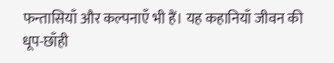फन्तासियाँ और कल्पनाएँ भी हैं। यह कहानियाँ जीवन की धूप-छाँही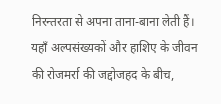निरन्तरता से अपना ताना-बाना लेती हैं। यहाँ अल्पसंख्यकों और हाशिए के जीवन की रोजमर्रा की जद्दोजहद के बीच,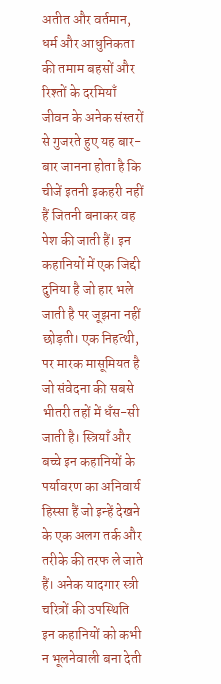अतीत और वर्तमान, धर्म और आधुनिकता की तमाम बहसों और रिश्तों के दरमियाँ जीवन के अनेक संस्तरों से गुजरते हुए यह बार-बार जानना होता है कि चीजें इतनी इकहरी नहीं हैं जितनी बनाकर वह पेश की जाती हैं। इन कहानियों में एक जिद्दी दुनिया है जो हार भले जाती है पर जूझना नहीं छोड़ती। एक निहत्थी, पर मारक मासूमियत है जो संवेदना की सबसे भीतरी तहों में धँस-सी जाती है। स्त्रियाँ और बच्चे इन कहानियों के पर्यावरण का अनिवार्य हिस्सा हैं जो इन्हें देखने के एक अलग तर्क और तरीके की तरफ ले जाते हैं। अनेक यादगार स्त्री चरित्रों की उपस्थिति इन कहानियों को कभी न भूलनेवाली बना देती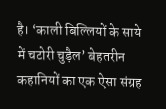है। ‘काली बिल्लियों के साये में चटोरी चुड़ैल’ बेहतरीन कहानियों का एक ऐसा संग्रह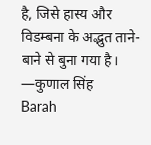है, जिसे हास्य और विडम्बना के अद्भुत ताने-बाने से बुना गया है। —कुणाल सिंह
Barah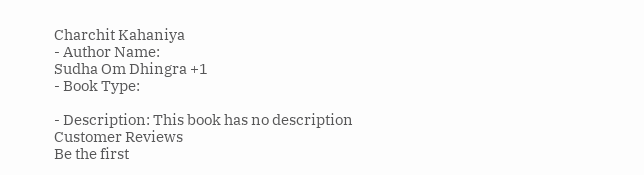Charchit Kahaniya
- Author Name:
Sudha Om Dhingra +1
- Book Type:

- Description: This book has no description
Customer Reviews
Be the first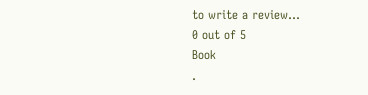to write a review...
0 out of 5
Book
.